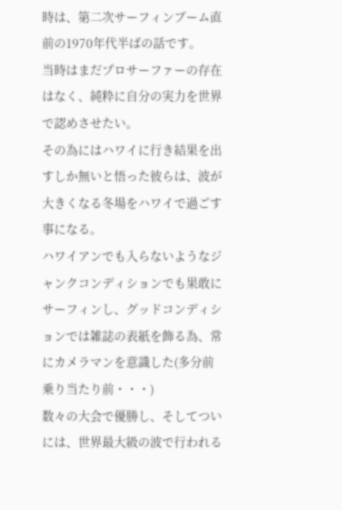時は、第二次サーフィンブーム直前の1970年代半ばの話です。
当時はまだプロサーファーの存在はなく、純粋に自分の実力を世界で認めさせたい。
その為にはハワイに行き結果を出すしか無いと悟った彼らは、波が大きくなる冬場をハワイで過ごす事になる。
ハワイアンでも入らないようなジャンクコンディションでも果敢にサーフィンし、グッドコンディションでは雑誌の表紙を飾る為、常にカメラマンを意識した(多分前乗り当たり前・・・)
数々の大会で優勝し、そしてついには、世界最大級の波で行われる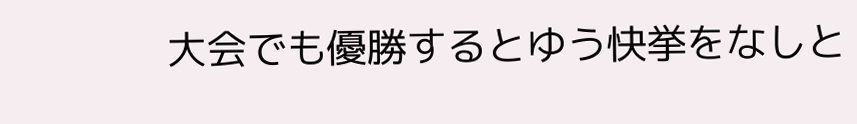大会でも優勝するとゆう快挙をなしと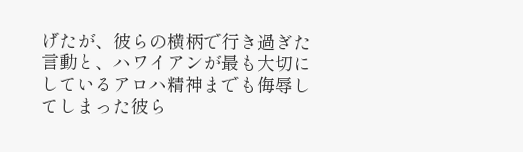げたが、彼らの横柄で行き過ぎた言動と、ハワイアンが最も大切にしているアロハ精神までも侮辱してしまった彼ら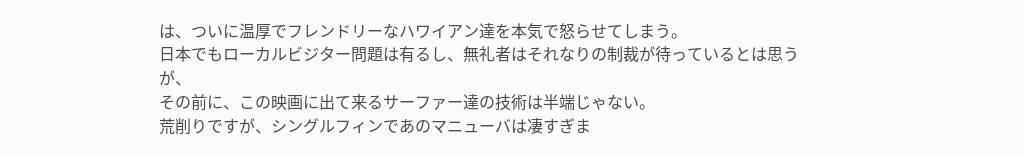は、ついに温厚でフレンドリーなハワイアン達を本気で怒らせてしまう。
日本でもローカルビジター問題は有るし、無礼者はそれなりの制裁が待っているとは思うが、
その前に、この映画に出て来るサーファー達の技術は半端じゃない。
荒削りですが、シングルフィンであのマニューバは凄すぎま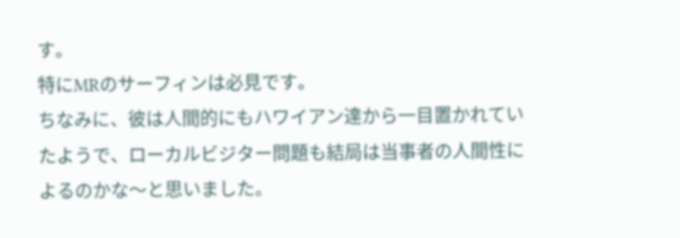す。
特にMRのサーフィンは必見です。
ちなみに、彼は人間的にもハワイアン達から一目置かれていたようで、ローカルビジター問題も結局は当事者の人間性によるのかな〜と思いました。